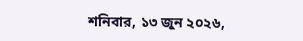শনিবার, ১৩ জুন ২০২৬,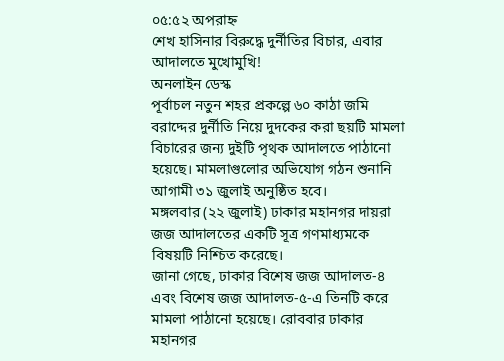০৫:৫২ অপরাহ্ন
শেখ হাসিনার বিরুদ্ধে দুর্নীতির বিচার, এবার আদালতে মুখোমুখি!
অনলাইন ডেস্ক
পূর্বাচল নতুন শহর প্রকল্পে ৬০ কাঠা জমি বরাদ্দের দুর্নীতি নিয়ে দুদকের করা ছয়টি মামলা বিচারের জন্য দুইটি পৃথক আদালতে পাঠানো হয়েছে। মামলাগুলোর অভিযোগ গঠন শুনানি আগামী ৩১ জুলাই অনুষ্ঠিত হবে।
মঙ্গলবার (২২ জুলাই) ঢাকার মহানগর দায়রা জজ আদালতের একটি সূত্র গণমাধ্যমকে বিষয়টি নিশ্চিত করেছে।
জানা গেছে, ঢাকার বিশেষ জজ আদালত-৪ এবং বিশেষ জজ আদালত-৫-এ তিনটি করে মামলা পাঠানো হয়েছে। রোববার ঢাকার মহানগর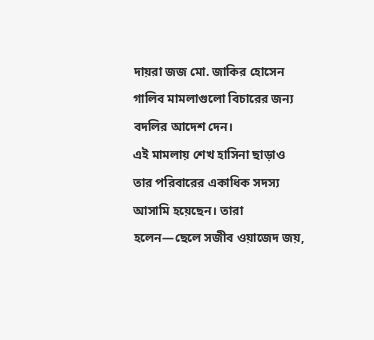দায়রা জজ মো. জাকির হোসেন গালিব মামলাগুলো বিচারের জন্য বদলির আদেশ দেন।
এই মামলায় শেখ হাসিনা ছাড়াও তার পরিবারের একাধিক সদস্য আসামি হয়েছেন। তারা হলেন—ছেলে সজীব ওয়াজেদ জয়,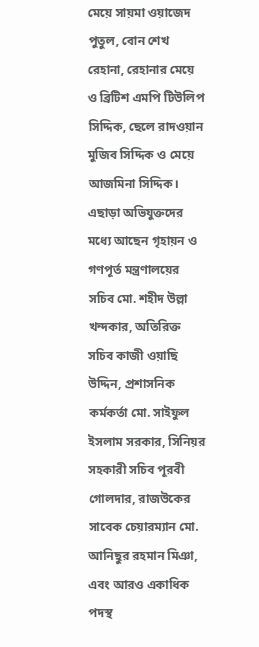মেয়ে সায়মা ওয়াজেদ পুতুল, বোন শেখ রেহানা, রেহানার মেয়ে ও ব্রিটিশ এমপি টিউলিপ সিদ্দিক, ছেলে রাদওয়ান মুজিব সিদ্দিক ও মেয়ে আজমিনা সিদ্দিক।
এছাড়া অভিযুক্তদের মধ্যে আছেন গৃহায়ন ও গণপূর্ত মন্ত্রণালয়ের সচিব মো. শহীদ উল্লা খন্দকার, অতিরিক্ত সচিব কাজী ওয়াছি উদ্দিন, প্রশাসনিক কর্মকর্তা মো. সাইফুল ইসলাম সরকার, সিনিয়র সহকারী সচিব পূরবী গোলদার, রাজউকের সাবেক চেয়ারম্যান মো. আনিছুর রহমান মিঞা, এবং আরও একাধিক পদস্থ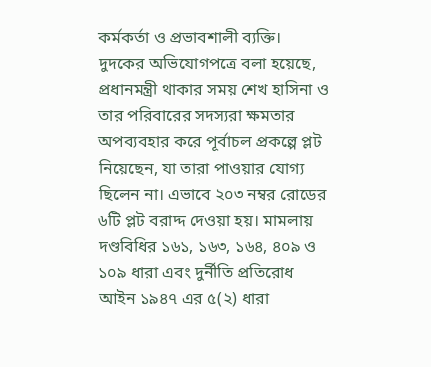কর্মকর্তা ও প্রভাবশালী ব্যক্তি।
দুদকের অভিযোগপত্রে বলা হয়েছে, প্রধানমন্ত্রী থাকার সময় শেখ হাসিনা ও তার পরিবারের সদস্যরা ক্ষমতার অপব্যবহার করে পূর্বাচল প্রকল্পে প্লট নিয়েছেন, যা তারা পাওয়ার যোগ্য ছিলেন না। এভাবে ২০৩ নম্বর রোডের ৬টি প্লট বরাদ্দ দেওয়া হয়। মামলায় দণ্ডবিধির ১৬১, ১৬৩, ১৬৪, ৪০৯ ও ১০৯ ধারা এবং দুর্নীতি প্রতিরোধ আইন ১৯৪৭ এর ৫(২) ধারা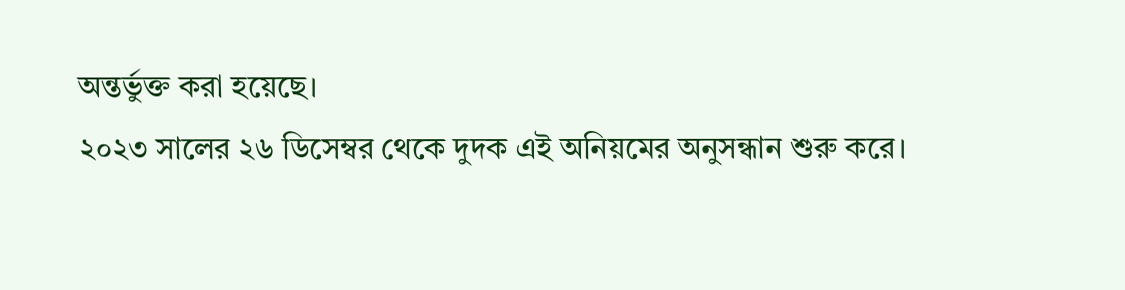অন্তর্ভুক্ত করা হয়েছে।
২০২৩ সালের ২৬ ডিসেম্বর থেকে দুদক এই অনিয়মের অনুসন্ধান শুরু করে।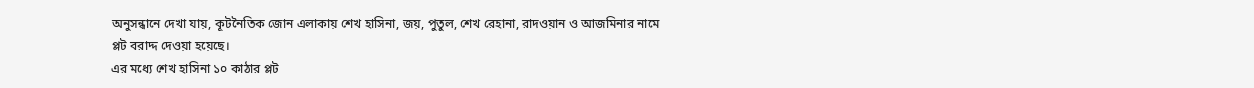অনুসন্ধানে দেখা যায়, কূটনৈতিক জোন এলাকায় শেখ হাসিনা, জয়, পুতুল, শেখ রেহানা, রাদওয়ান ও আজমিনার নামে প্লট বরাদ্দ দেওয়া হয়েছে।
এর মধ্যে শেখ হাসিনা ১০ কাঠার প্লট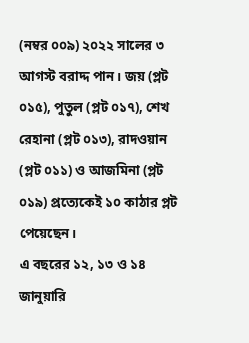(নম্বর ০০৯) ২০২২ সালের ৩ আগস্ট বরাদ্দ পান। জয় (প্লট ০১৫), পুতুল (প্লট ০১৭), শেখ রেহানা (প্লট ০১৩), রাদওয়ান (প্লট ০১১) ও আজমিনা (প্লট ০১৯) প্রত্যেকেই ১০ কাঠার প্লট পেয়েছেন।
এ বছরের ১২, ১৩ ও ১৪ জানুয়ারি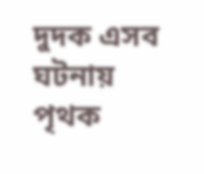দুদক এসব ঘটনায় পৃথক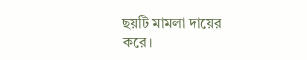ছয়টি মামলা দায়ের করে।